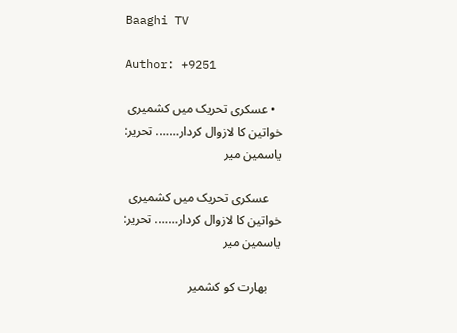Baaghi TV

Author: +9251

  • عسکری تحریک میں کشمیری خواتین کا لازوال کردار……. تحریر: یاسمین میر

    عسکری تحریک میں کشمیری خواتین کا لازوال کردار……. تحریر: یاسمین میر

    بھارت کو کشمیر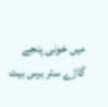میں خونی پنجے گاڑے ستر برس بیت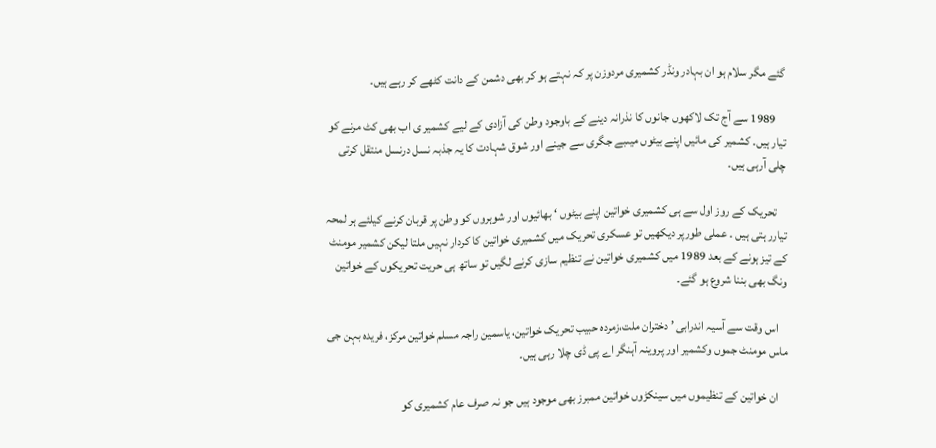گئے مگر سلام ہو ان بہادر ونڈر کشمیری مردوزن پر کہ نہتے ہو کر بھی دشمن کے دانت کٹھے کر رہے ہیں۔

    1989 سے آج تک لاکھوں جانوں کا نذرانہ دینے کے باوجود وطن کی آزادی کے لیے کشمیر ی اب بھی کٹ مرنے کو تیار ہیں۔ کشمیر کی مائیں اپنے بیٹوں میںبے جگری سے جینے اور شوق شہادت کا یہ جذبہ نسل درنسل منتقل کرتی چلی آرہی ہیں۔

    تحریک کے روز اول سے ہی کشمیری خواتین اپنے بیٹوں ‘ بھائیوں اور شوہروں کو وطن پر قربان کرنے کیلئے ہر لمحہ تیارر ہتی ہیں ۔ عملی طورپر دیکھیں تو عسکری تحریک میں کشمیری خواتین کا کردار نہیں ملتا لیکن کشمیر مومنٹ کے تیز ہونے کے بعد 1989 میں کشمیری خواتین نے تنظیم سازی کرنے لگیں تو ساتھ ہی حریت تحریکوں کے خواتین ونگ بھی بننا شروع ہو گئے۔

    اس وقت سے آسیہ اندرابی ’ دختران ملت،زمردہ حبیب تحریک خواتین، یاسمین راجہ مسلم خواتین مرکز، فریدہ بہن جی ماس مومنٹ جموں وکشمیر اور پروینہ آہنگر اے پی ڈی چلا رہی ہیں۔

    ان خواتین کے تنظیموں میں سینکڑوں خواتین ممبرز بھی موجود ہیں جو نہ صرف عام کشمیری کو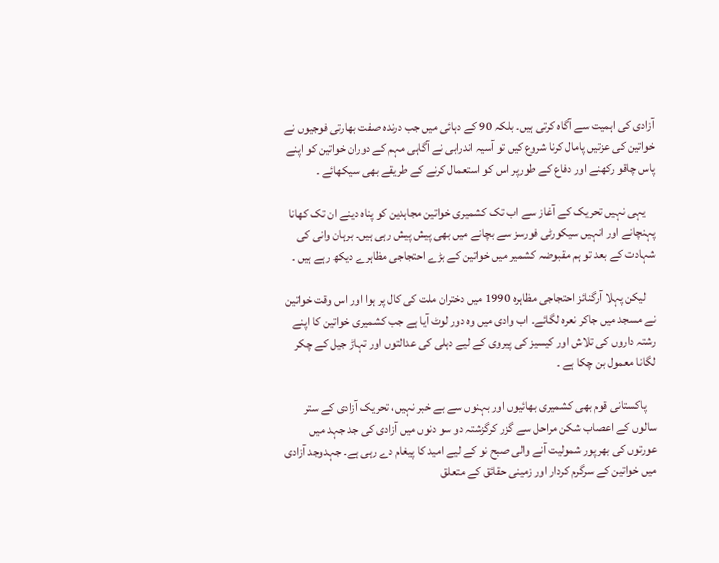آزادی کی اہمیت سے آگاہ کرتی ہیں۔ بلکہ 90 کے دہائی میں جب درندہ صفت بھارتی فوجیوں نے خواتین کی عزتیں پامال کرنا شروع کیں تو آسیہ اندرابی نے آگاہی مہم کے دوران خواتین کو اپنے پاس چاقو رکھنے اور دفاع کے طورپر اس کو استعمال کرنے کے طریقے بھی سیکھائے ۔

    یہی نہیں تحریک کے آغاز سے اب تک کشمیری خواتین مجاہدین کو پناہ دینے ان تک کھانا پہنچانے اور انہیں سیکورٹی فورسز سے بچانے میں بھی پیش پیش رہی ہیں۔ برہان وانی کی شہادت کے بعد تو ہم مقبوضہ کشمیر میں خواتین کے بڑے احتجاجی مظاہرے دیکھ رہے ہیں ۔

    لیکن پہلا آرگنائز احتجاجی مظاہرہ 1990 میں دختران ملت کی کال پر ہوا اور اس وقت خواتین نے مسجد میں جاکر نعرہ لگائے۔ اب وادی میں وہ دور لوٹ آیا ہے جب کشمیری خواتین کا اپنے رشتہ داروں کی تلاش اور کیسیز کی پیروی کے لیے دہلی کی عدالتوں اور تہاڑ جیل کے چکر لگانا معمول بن چکا ہے ۔

    پاکستانی قوم بھی کشمیری بھائیوں اور بہنوں سے بے خبر نہیں، تحریک آزادی کے ستر سالوں کے اعصاب شکن مراحل سے گزر کرگزشتہ دو سو دنوں میں آزادی کی جد جہد میں عورتوں کی بھرپور شمولیت آنے والی صبح نو کے لیے امید کا پیغام دے رہی ہے۔ جہدوجد آزادی میں خواتین کے سرگرم کردار اور زمینی حقائق کے متعلق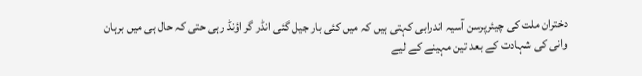دختران ملت کی چیئرپرسن آسیہ اندرابی کہتی ہیں کہ میں کئی بار جیل گئی انڈر گر اؤنڈ رہی حتی کہ حال ہی میں برہان وانی کی شہادت کے بعد تین مہینے کے لیے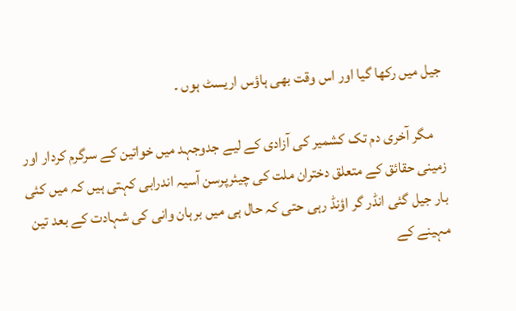جیل میں رکھا گیا اور اس وقت بھی ہاؤس اریسٹ ہوں ۔

    مگر آخری دم تک کشمیر کی آزادی کے لیے جدوجہد میں خواتین کے سرگرم کردار اور زمینی حقائق کے متعلق دختران ملت کی چیئرپرسن آسیہ اندرابی کہتی ہیں کہ میں کئی بار جیل گئی انڈر گر اؤنڈ رہی حتی کہ حال ہی میں برہان وانی کی شہادت کے بعد تین مہینے کے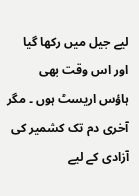لیے جیل میں رکھا گیا اور اس وقت بھی ہاؤس اریسٹ ہوں ۔ مگر آخری دم تک کشمیر کی آزادی کے لیے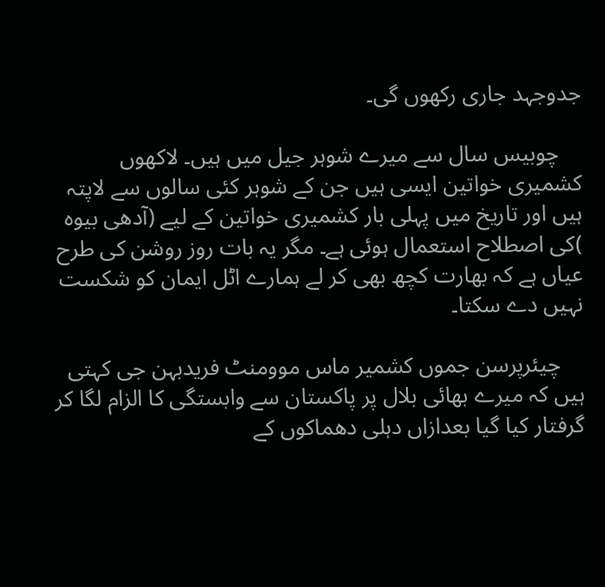جدوجہد جاری رکھوں گی۔

    چوبیس سال سے میرے شوہر جیل میں ہیں۔ لاکھوں کشمیری خواتین ایسی ہیں جن کے شوہر کئی سالوں سے لاپتہ ہیں اور تاریخ میں پہلی بار کشمیری خواتین کے لیے (آدھی بیوہ )کی اصطلاح استعمال ہوئی ہے۔ مگر یہ بات روز روشن کی طرح عیاں ہے کہ بھارت کچھ بھی کر لے ہمارے اٹل ایمان کو شکست نہیں دے سکتا۔

    چیئرپرسن جموں کشمیر ماس موومنٹ فریدبہن جی کہتی ہیں کہ میرے بھائی بلال پر پاکستان سے وابستگی کا الزام لگا کر گرفتار کیا گیا بعدازاں دہلی دھماکوں کے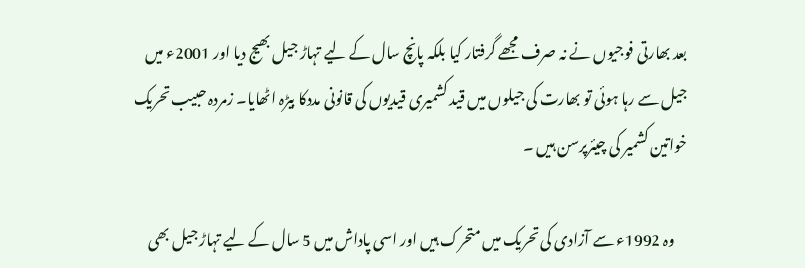بعد بھارتی فوجیوں نے نہ صرف مجھے گرفتار کیا بلکہ پانچ سال کے لیے تہاڑ جیل بھیج دیا اور 2001ء میں جیل سے رہا ہوئی تو بھارت کی جیلوں میں قید کشمیری قیدیوں کی قانونی مددکا بیڑہ اٹھایا۔ زمردہ حبیب تحریک خواتین کشمیر کی چیئرپرسن ہیں ۔

    وہ 1992ء سے آزادی کی تحریک میں متحرک ہیں اور اسی پاداش میں 5 سال کے لیے تہاڑ جیل بھی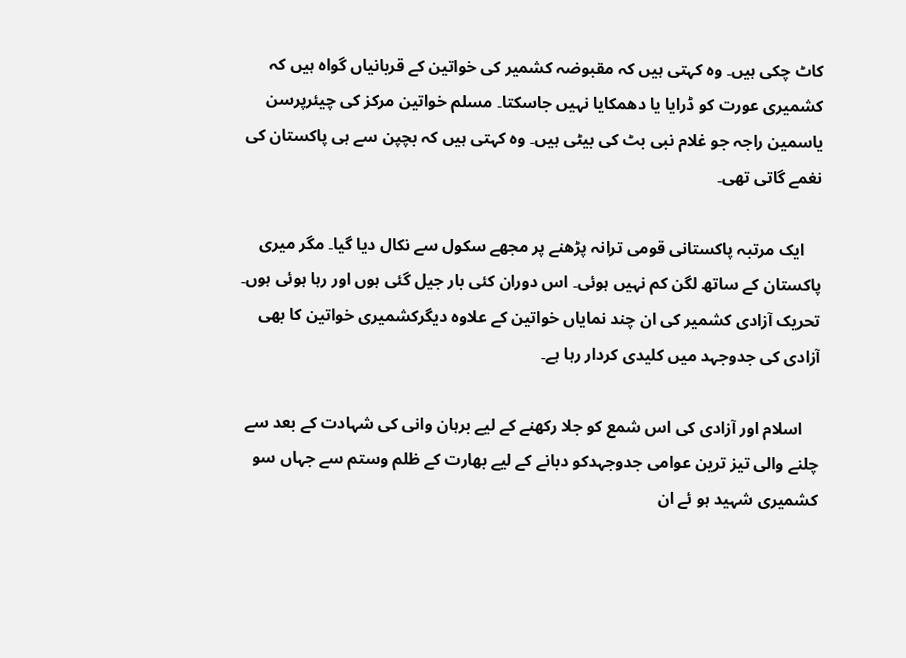کاٹ چکی ہیں۔ وہ کہتی ہیں کہ مقبوضہ کشمیر کی خواتین کے قربانیاں گواہ ہیں کہ کشمیری عورت کو ڈرایا یا دھمکایا نہیں جاسکتا۔ مسلم خواتین مرکز کی چیئرپرسن یاسمین راجہ جو غلام نبی بٹ کی بیٹی ہیں۔ وہ کہتی ہیں کہ بچپن سے ہی پاکستان کی نغمے گاتی تھی۔

    ایک مرتبہ پاکستانی قومی ترانہ پڑھنے پر مجھے سکول سے نکال دیا گیا۔ مگر میری پاکستان کے ساتھ لگن کم نہیں ہوئی۔ اس دوران کئی بار جیل گئی ہوں اور رہا ہوئی ہوں۔ تحریک آزادی کشمیر کی ان چند نمایاں خواتین کے علاوہ دیگرکشمیری خواتین کا بھی آزادی کی جدوجہد میں کلیدی کردار رہا ہے۔

    اسلام اور آزادی کی اس شمع کو جلا رکھنے کے لیے برہان وانی کی شہادت کے بعد سے چلنے والی تیز ترین عوامی جدوجہدکو دبانے کے لیے بھارت کے ظلم وستم سے جہاں سو کشمیری شہید ہو ئے ان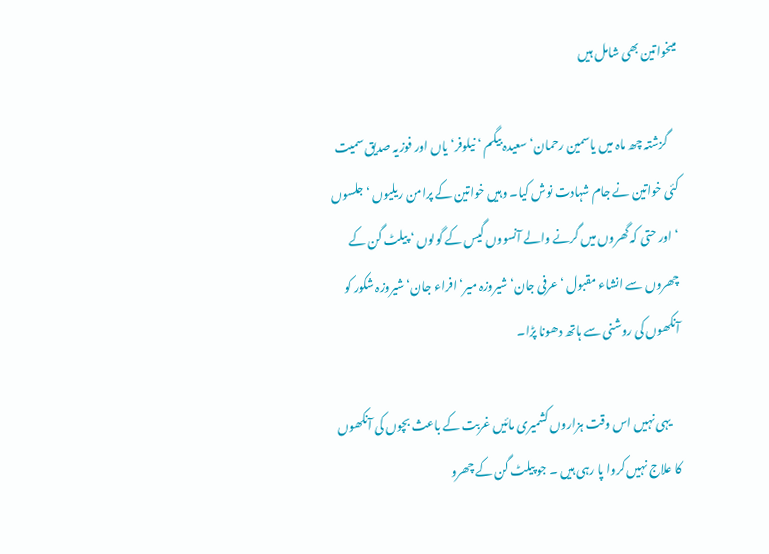میںخواتین بھی شامل ہیں

    گزشتہ چھ ماہ میں یاسمین رحمان‘ سعیدہ بیگم ‘ نیلوفر‘ یاں اور فوزیہ صدیق سمیت کئی خواتین نے جام شہادت نوش کیا۔ وہیں خواتین کے پرامن ریلیوں ‘ جلسوں ‘ اور حتی کہ گھروں میں گرنے والے آنسووں گیس کے گولوں ‘ پیلٹ گن کے چھروں سے انشاء مقبول ‘ عرفی جان‘ شیروزہ میر‘ افراء جان‘ شیروزہ شکور کو آنکھوں کی روشنی سے ہاتھ دھونا پڑا۔

    یہی نہیں اس وقت ہزاروں کشمیری مائیں غربت کے باعث بچوں کی آنکھوں کا علاج نہیں کروا پا رہی ہیں ۔ جو پیلٹ گن کے چھرو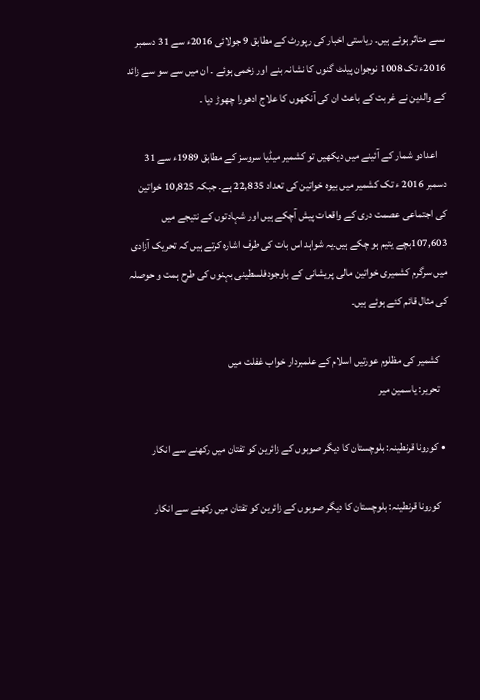ںسے متاثر ہوئے ہیں۔ ریاستی اخبار کی رپورٹ کے مطابق 9 جولائی 2016ء سے 31 دسمبر 2016ء تک 1008 نوجوان پیلٹ گنوں کا نشانہ بنے اور زخمی ہوئے ۔ ان میں سے سو سے زائد کے والدین نے غربت کے باعث ان کی آنکھوں کا علاج ادھورا چھوڑ دیا ۔

    اعدادو شمار کے آئینے میں دیکھیں تو کشمیر میڈیا سروسز کے مطابق 1989ء سے 31 دسمبر 2016 ء تک کشمیر میں بیوہ خواتین کی تعداد 22,835 ہے۔ جبکہ 10,825 خواتین کی اجتماعی عصمت دری کے واقعات پیش آچکے ہیں اور شہادتوں کے نتیجے میں 107,603بچے یتیم ہو چکے ہیں۔یہ شواہد اس بات کی طرف اشارہ کرتے ہیں کہ تحریک آزادی میں سرگرم کشمیری خواتین مالی پریشانی کے باوجودفلسطینی بہنوں کی طرح ہمت و حوصلہ کی مثال قائم کئے ہوئے ہیں۔

    کشمیر کی مظلوم عورتیں اسلام کے علمبردار خواب غفلت میں
    تحریر: یاسمین میر

  • کورونا قرنطینہ: بلوچستان کا دیگر صوبوں کے زائرین کو تفتان میں رکھنے سے انکار

    کورونا قرنطینہ: بلوچستان کا دیگر صوبوں کے زائرین کو تفتان میں رکھنے سے انکار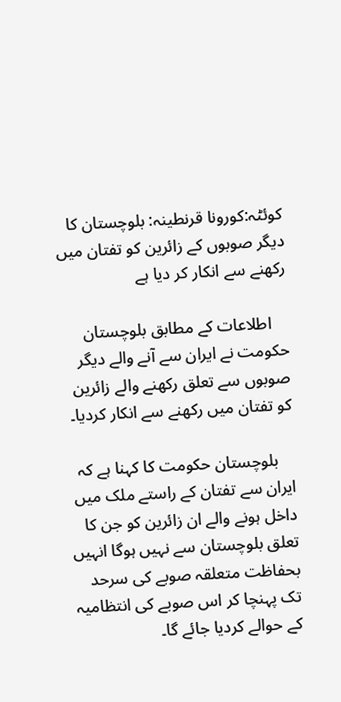کوئٹہ:کورونا قرنطینہ: بلوچستان کا دیگر صوبوں کے زائرین کو تفتان میں رکھنے سے انکار کر دیا ہے

    اطلاعات کے مطابق بلوچستان حکومت نے ایران سے آنے والے دیگر صوبوں سے تعلق رکھنے والے زائرین کو تفتان میں رکھنے سے انکار کردیا۔

    بلوچستان حکومت کا کہنا ہے کہ ایران سے تفتان کے راستے ملک میں داخل ہونے والے ان زائرین کو جن کا تعلق بلوچستان سے نہیں ہوگا انہیں بحفاظت متعلقہ صوبے کی سرحد تک پہنچا کر اس صوبے کی انتظامیہ کے حوالے کردیا جائے گا۔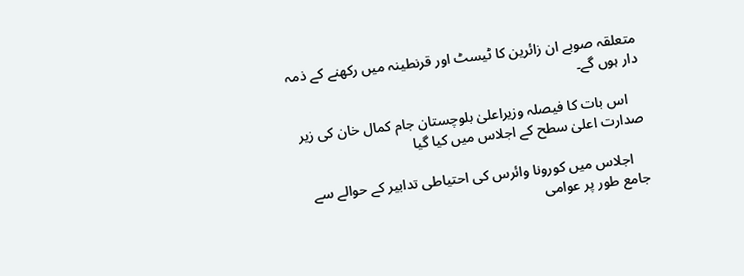متعلقہ صوبے ان زائرین کا ٹیسٹ اور قرنطینہ میں رکھنے کے ذمہ دار ہوں گے۔

    اس بات کا فیصلہ وزیراعلیٰ بلوچستان جام کمال خان کی زیر صدارت اعلیٰ سطح کے اجلاس میں کیا گیا

    اجلاس میں کورونا وائرس کی احتیاطی تدابیر کے حوالے سے جامع طور پر عوامی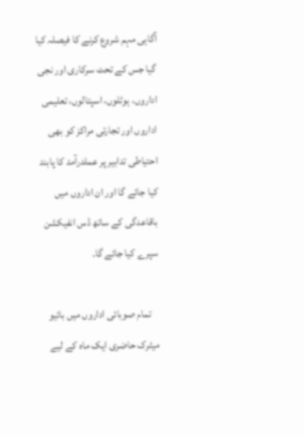آگاہی مہم شروع کرنے کا فیصلہ کیا گیا جس کے تحٹ سرکاری اور نجی اداروں، ہوٹلوں، اسپتالوں، تعلیمی اداروں اور تجارتی مراکز کو بھی احتیاطی تدابیر پر عملدرآمد کا پابند کیا جائے گا اور ان اداروں میں باقاعدگی کے ساتھ ڈس انفیکشن سپرے کیا جائے گا۔

    تمام صوبائی اداروں میں بائیو میٹرک حاضری ایک ماہ کے لیے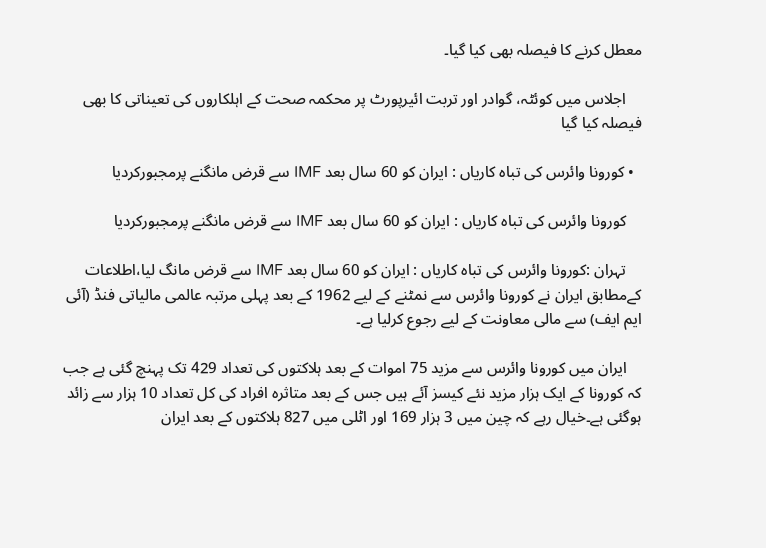معطل کرنے کا فیصلہ بھی کیا گیا۔

    اجلاس میں کوئٹہ، گوادر اور تربت ائیرپورٹ پر محکمہ صحت کے اہلکاروں کی تعیناتی کا بھی فیصلہ کیا گیا

  • کورونا وائرس کی تباہ کاریاں‌ : ایران کو 60 سال بعد IMF سے قرض مانگنے پرمجبورکردیا

    کورونا وائرس کی تباہ کاریاں‌ : ایران کو 60 سال بعد IMF سے قرض مانگنے پرمجبورکردیا

    تہران :کورونا وائرس کی تباہ کاریاں‌ : ایران کو 60 سال بعد IMF سے قرض مانگ لیا،اطلاعات کےمطابق ایران نے کورونا وائرس سے نمٹنے کے لیے 1962 کے بعد پہلی مرتبہ عالمی مالیاتی فنڈ (آئی ایم ایف) سے مالی معاونت کے لیے رجوع کرلیا ہے۔

    ایران میں کورونا وائرس سے مزید 75 اموات کے بعد ہلاکتوں کی تعداد 429 تک پہنچ گئی ہے جب کہ کورونا کے ایک ہزار مزید نئے کیسز آئے ہیں جس کے بعد متاثرہ افراد کی کل تعداد 10 ہزار سے زائد ہوگئی ہے۔خیال رہے کہ چین میں 3 ہزار 169 اور اٹلی میں 827 ہلاکتوں کے بعد ایران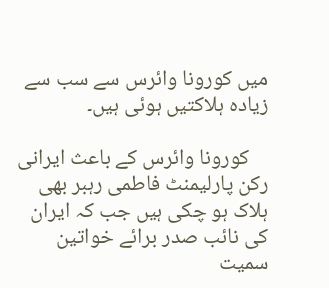میں کورونا وائرس سے سب سے زیادہ ہلاکتیں ہوئی ہیں۔

    کورونا وائرس کے باعث ایرانی رکن پارلیمنٹ فاطمی رہبر بھی ہلاک ہو چکی ہیں جب کہ ایران کی نائب صدر برائے خواتین سمیت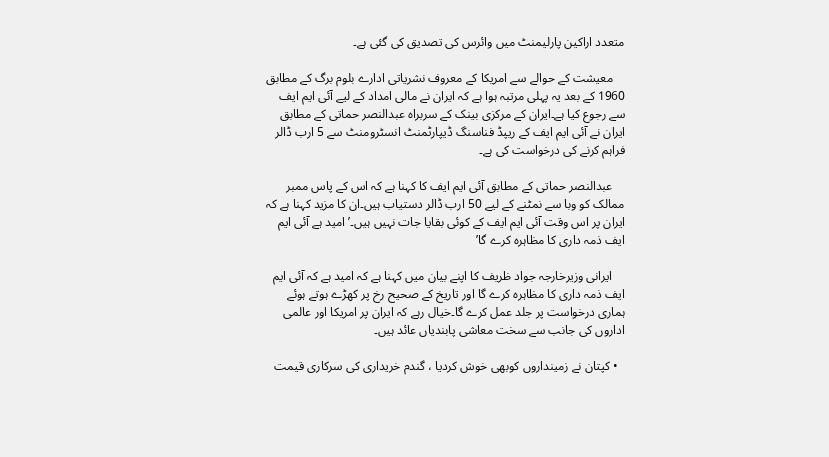متعدد اراکین پارلیمنٹ میں وائرس کی تصدیق کی گئی ہے۔

    معیشت کے حوالے سے امریکا کے معروف نشریاتی ادارے بلوم برگ کے مطابق 1960 کے بعد یہ پہلی مرتبہ ہوا ہے کہ ایران نے مالی امداد کے لیے آئی ایم ایف سے رجوع کیا ہے۔ایران کے مرکزی بینک کے سربراہ عبدالنصر حماتی کے مطابق ایران نے آئی ایم ایف کے ریپڈ فناسنگ ڈیپارٹمنٹ انسٹرومنٹ سے 5 ارب ڈالر فراہم کرنے کی درخواست کی ہے۔

    عبدالنصر حماتی کے مطابق آئی ایم ایف کا کہنا ہے کہ اس کے پاس ممبر ممالک کو وبا سے نمٹنے کے لیے 50 ارب ڈالر دستیاب ہیں۔ان کا مزید کہنا ہے کہ ایران پر اس وقت آئی ایم ایف کے کوئی بقایا جات نہیں ہیں۔’ امید ہے آئی ایم ایف ذمہ داری کا مظاہرہ کرے گا’

    ایرانی وزیرخارجہ جواد ظریف کا اپنے بیان میں کہنا ہے کہ امید ہے کہ آئی ایم ایف ذمہ داری کا مظاہرہ کرے گا اور تاریخ کے صحیح رخ پر کھڑے ہوتے ہوئے ہماری درخواست پر جلد عمل کرے گا۔خیال رہے کہ ایران پر امریکا اور عالمی اداروں کی جانب سے سخت معاشی پابندیاں عائد ہیں۔

  • کپتان نے زمینداروں کوبھی خوش کردیا ، گندم خریداری کی سرکاری قیمت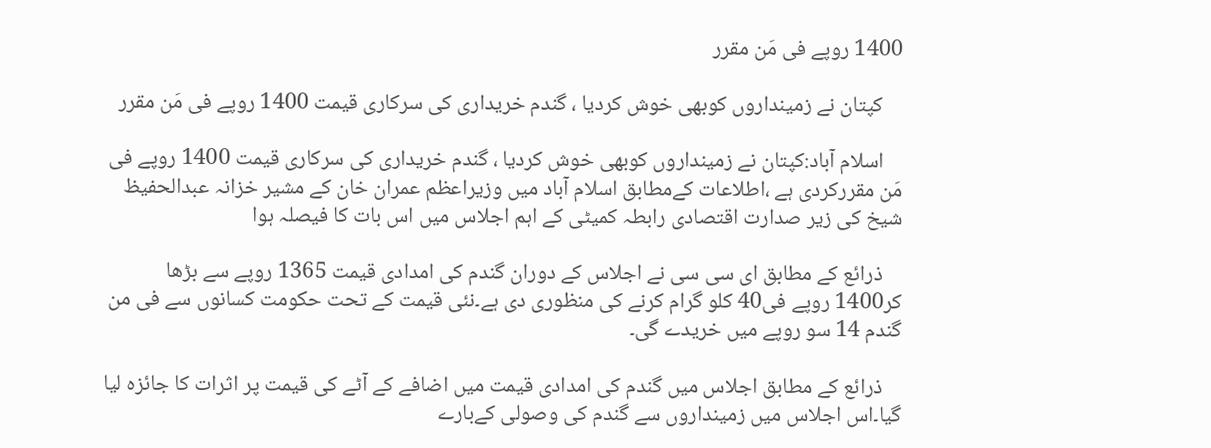1400 روپے فی مَن مقرر

    کپتان نے زمینداروں کوبھی خوش کردیا ، گندم خریداری کی سرکاری قیمت 1400 روپے فی مَن مقرر

    اسلام آباد:کپتان نے زمینداروں کوبھی خوش کردیا ، گندم خریداری کی سرکاری قیمت 1400 روپے فی مَن مقررکردی ہے ،اطلاعات کےمطابق اسلام آباد میں وزیراعظم عمران خان کے مشیر خزانہ عبدالحفیظ شیخ کی زیر صدارت اقتصادی رابطہ کمیٹی کے اہم اجلاس میں اس بات کا فیصلہ ہوا

    ذرائع کے مطابق ای سی سی نے اجلاس کے دوران گندم کی امدادی قیمت 1365 روپے سے بڑھا کر1400 روپے فی40 کلو گرام کرنے کی منظوری دی ہے۔نئی قیمت کے تحت حکومت کسانوں سے فی من گندم 14 سو روپے میں خریدے گی۔

    ذرائع کے مطابق اجلاس میں گندم کی امدادی قیمت میں اضافے کے آٹے کی قیمت پر اثرات کا جائزہ لیا گیا۔اس اجلاس میں زمینداروں سے گندم کی وصولی کےبارے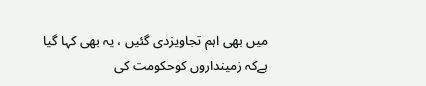میں بھی اہم تجاویزدی گئیں ، یہ بھی کہا گیا ہےکہ زمینداروں کوحکومت کی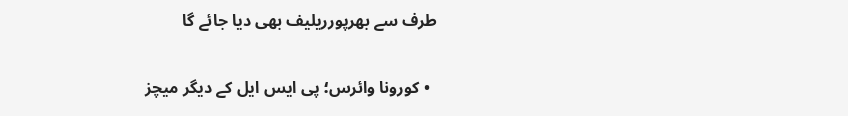طرف سے بھرپورریلیف بھی دیا جائے گا

  • کورونا وائرس؛ پی ایس ایل کے دیگر میچز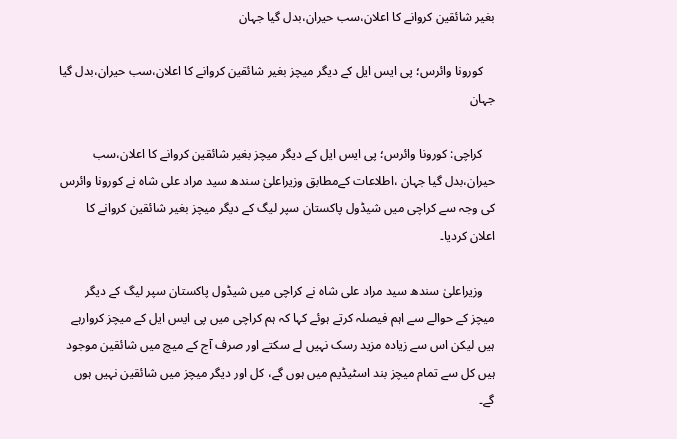بغیر شائقین کروانے کا اعلان،سب حیران،بدل گیا جہان

    کورونا وائرس؛ پی ایس ایل کے دیگر میچز بغیر شائقین کروانے کا اعلان،سب حیران،بدل گیا جہان

    کراچی: کورونا وائرس؛ پی ایس ایل کے دیگر میچز بغیر شائقین کروانے کا اعلان،سب حیران،بدل گیا جہان ،اطلاعات کےمطابق وزیراعلیٰ سندھ سید مراد علی شاہ نے کورونا وائرس کی وجہ سے کراچی میں شیڈول پاکستان سپر لیگ کے دیگر میچز بغیر شائقین کروانے کا اعلان کردیا۔

    وزیراعلیٰ سندھ سید مراد علی شاہ نے کراچی میں شیڈول پاکستان سپر لیگ کے دیگر میچز کے حوالے سے اہم فیصلہ کرتے ہوئے کہا کہ ہم کراچی میں پی ایس ایل کے میچز کروارہے ہیں لیکن اس سے زیادہ مزید رسک نہیں لے سکتے اور صرف آج کے میچ میں شائقین موجود ہیں کل سے تمام میچز بند اسٹیڈیم میں ہوں گے، کل اور دیگر میچز میں شائقین نہیں ہوں گے۔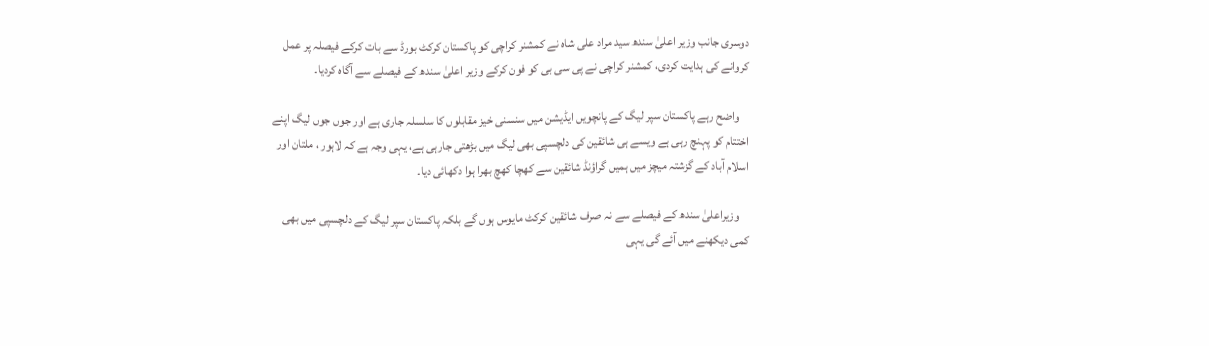دوسری جانب وزیر اعلیٰ سندھ سید مراد علی شاہ نے کمشنر کراچی کو پاکستان کرکٹ بورڈ سے بات کرکے فیصلہ پر عمل کروانے کی ہدایت کردی، کمشنر کراچی نے پی سی بی کو فون کرکے وزیر اعلیٰ سندھ کے فیصلے سے آگاہ کردیا۔

    واضح رہے پاکستان سپر لیگ کے پانچویں ایڈیشن میں سنسنی خیز مقابلوں کا سلسلہ جاری ہے اور جوں جوں لیگ اپنے اختتام کو پہنچ رہی ہے ویسے ہی شائقین کی دلچسپی بھی لیگ میں بڑھتی جارہی ہے، یہی وجہ ہے کہ لاہور ، ملتان اور اسلام آباد کے گزشتہ میچز میں ہمیں گراؤنڈ شائقین سے کھچا کھچ بھرا ہوا دکھائی دیا۔

    وزیراعلیٰ سندھ کے فیصلے سے نہ صرف شائقین کرکٹ مایوس ہوں گے بلکہ پاکستان سپر لیگ کے دلچسپی میں بھی کمی دیکھنے میں آئے گی یہی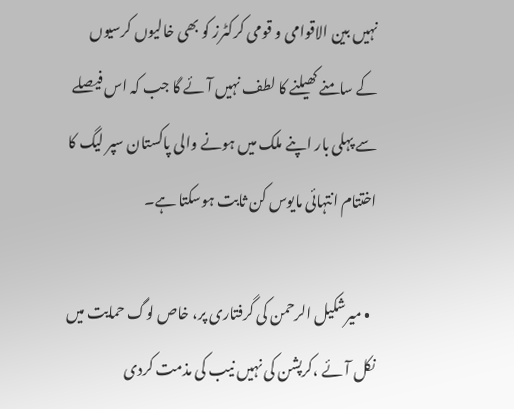نہیں بین الاقوامی و قومی کرکٹرز کو بھی خالیوں کرسیوں کے سامنے کھیلنے کا لطف نہیں آئے گا جب کہ اس فیصلے سے پہلی بار اپنے ملک میں ہونے والی پاکستان سپر لیگ کا اختتام انتہائی مایوس کن ثابت ہوسکتا ہے۔

  • میرشکیل الرحمن کی گرفتاری پر، خاص لوگ حمایت میں نکل آئے ،کرپشن کی نہیں نیب کی مذمت کردی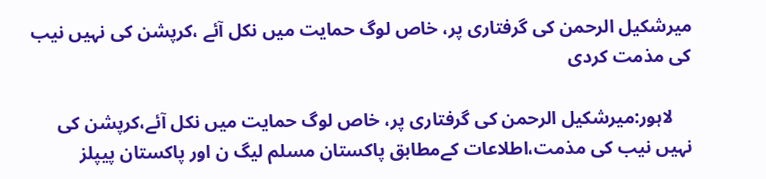میرشکیل الرحمن کی گرفتاری پر، خاص لوگ حمایت میں نکل آئے ،کرپشن کی نہیں نیب کی مذمت کردی

    لاہور:میرشکیل الرحمن کی گرفتاری پر، خاص لوگ حمایت میں نکل آئے،کرپشن کی نہیں نیب کی مذمت،اطلاعات کےمطابق پاکستان مسلم لیگ ن اور پاکستان پیپلز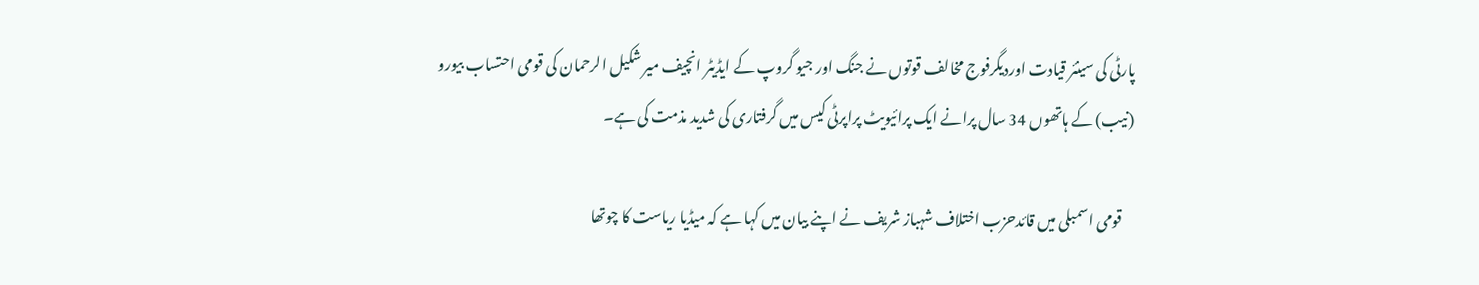پارٹی کی سینئر قیادت اوردیگرفوج مخالف قوتوں نے جنگ اور جیو گروپ کے ایڈیٹر انچیف میر شکیل الرحمان کی قومی احتساب بیورو (نیب) کے ہاتھوں 34 سال پرانے ایک پرائیویٹ پراپرٹی کیس میں گرفتاری کی شدید مذمت کی ہے۔

    قومی اسمبلی میں قائدحزب اختلاف شہباز شریف نے اپنے بیان میں کہا ہے کہ میڈیا ریاست کا چوتھا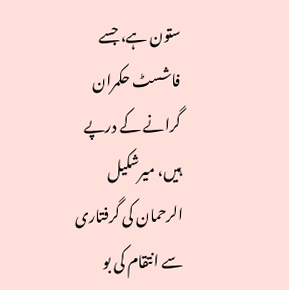ستون ہے، جسے فاشسٹ حکمران گرانے کے درپے ہیں، میرشکیل الرحمان کی گرفتاری سے انتقام کی بو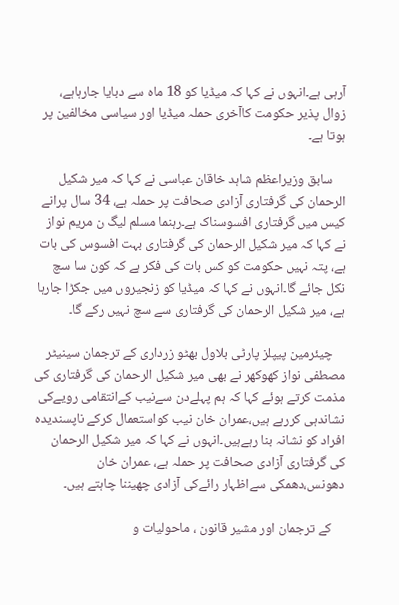آرہی ہے۔انہوں نے کہا کہ میڈیا کو 18 ماہ سے دبایا جارہاہے، زوال پذیر حکومت کاآخری حملہ میڈیا اور سیاسی مخالفین پر ہوتا ہے۔

    سابق وزیراعظم شاہد خاقان عباسی نے کہا کہ میر شکیل الرحمان کی گرفتاری آزادی صحافت پر حملہ ہے، 34 سال پرانے کیس میں گرفتاری افسوسناک ہے۔رہنما مسلم لیگ ن مریم نواز نے کہا کہ میر شکیل الرحمان کی گرفتاری بہت افسوس کی بات ہے، پتہ نہیں حکومت کو کس بات کی فکر ہے کہ کون سا سچ نکل جائے گا۔انہوں نے کہا کہ میڈیا کو زنجیروں میں جکڑا جارہا ہے، میر شکیل الرحمان کی گرفتاری سے سچ نہیں رکے گا۔

    چیئرمین پیپلز پارٹی بلاول بھٹو زرداری کے ترجمان سینیٹر مصطفی نواز کھوکھر نے بھی میر شکیل الرحمان کی گرفتاری کی مذمت کرتے ہوئے کہا کہ ہم پہلےدن سےنیب کےانتقامی رویےکی نشاندہی کررہے ہیں،عمران خان نیب کواستعمال کرکے ناپسندیدہ افراد کو نشانہ بنا رہےہیں۔انہوں نے کہا کہ میر شکیل الرحمان کی گرفتاری آزادی صحافت پر حملہ ہے، عمران خان دھونس،دھمکی سےاظہار رائےکی آزادی چھیننا چاہتے ہیں۔

    کے ترجمان اور مشیر قانون ، ماحولیات و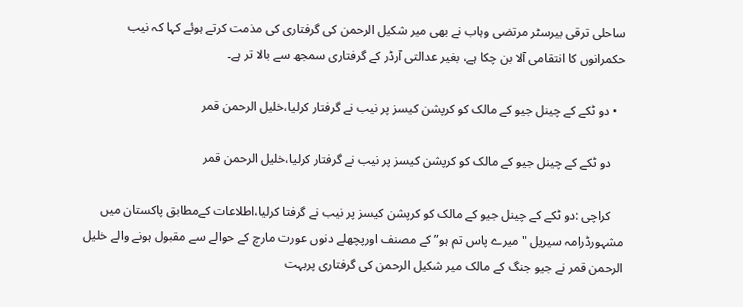ساحلی ترقی بیرسٹر مرتضی وہاب نے بھی میر شکیل الرحمن کی گرفتاری کی مذمت کرتے ہوئے کہا کہ نیب حکمرانوں کا انتقامی آلا بن چکا ہے، بغیر عدالتی آرڈر کے گرفتاری سمجھ سے بالا تر ہے۔

  • دو ٹکے کے چینل جیو کے مالک کو کرپشن کیسز پر نیب نے گرفتار کرلیا،خلیل الرحمن قمر

    دو ٹکے کے چینل جیو کے مالک کو کرپشن کیسز پر نیب نے گرفتار کرلیا،خلیل الرحمن قمر

    کراچی :دو ٹکے کے چینل جیو کے مالک کو کرپشن کیسز پر نیب نے گرفتا کرلیا،اطلاعات کےمطابق پاکستان میں مشہورڈرامہ سیریل "میرے پاس تم ہو” کے مصنف اورپچھلے دنوں عورت مارچ کے حوالے سے مقبول ہونے والے خلیل الرحمن قمر نے جیو جنگ کے مالک میر شکیل الرحمن کی گرفتاری پربہت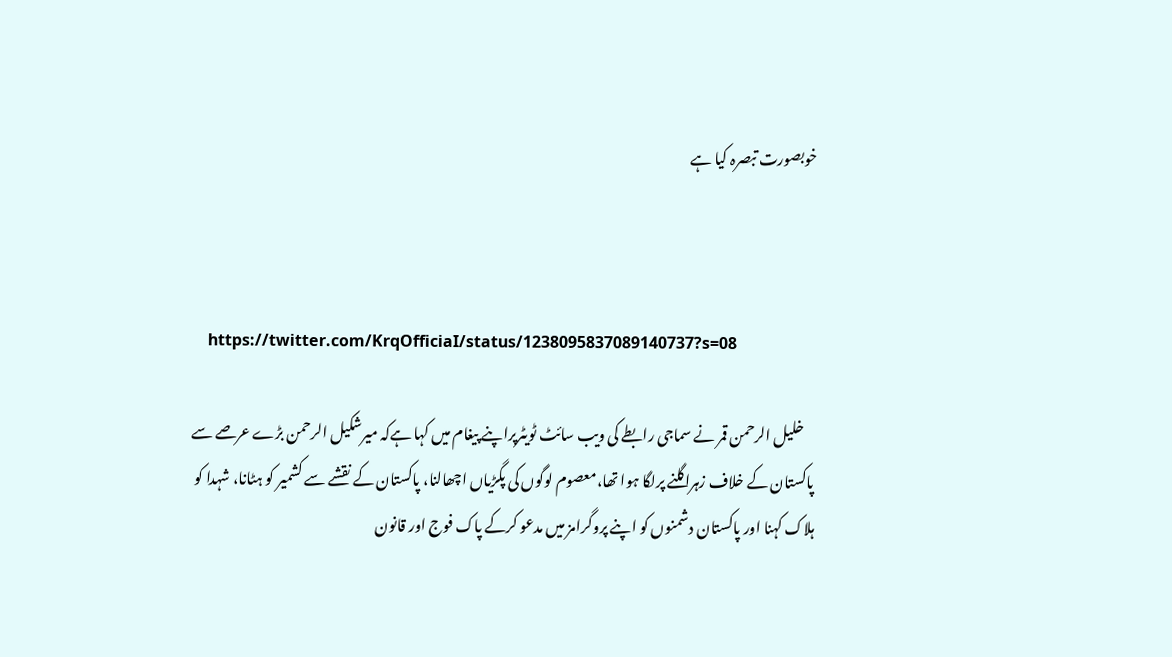خوبصورت تبصرہ کیا ہے



    https://twitter.com/KrqOfficiaI/status/1238095837089140737?s=08

    خلیل الرحمن قمر نے سماجی رابطے کی ویب سائٹ ٹویٹرپراپنے پیغام میں کہا ہےکہ میرشکیل الرحمن بڑے عرصے سے پاکستان کے خلاف زہراگلنے پرلگا ہوا تھا،معصوم لوگوں کی پگڑیاں اچھالنا، پاکستان کے نقشے سے کشمیر کو ہٹانا، شہدا کو ہلاک کہنا اور پاکستان دشمنوں کو اپنے پروگرامز میں مدعو کرکے پاک فوج اور قانون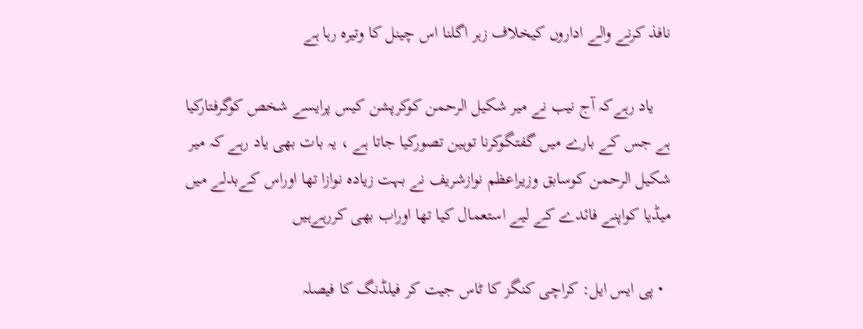نافذ کرنے والے اداروں کیخلاف زہر اگلنا اس چینل کا وتیرہ رہا ہے

    یاد رہےکہ آج نیب نے میر شکیل الرحمن کوکرپشن کیس پرایسے شخص کوگرفتارکیا ہے جس کے بارے میں گفتگوکرنا توہین تصورکیا جاتا ہے ، یہ بات بھی یاد رہے کہ میر شکیل الرحمن کوسابق وزیراعظم نوازشریف نے بہت زیادہ نوازا تھا اوراس کےبدلے میں میڈیا کواپنے فائدے کے لیے استعمال کیا تھا اوراب بھی کررہےہیں

  • پی ایس ایل: کراچی کنگز کا ٹاس جیت کر فیلڈنگ کا فیصلہ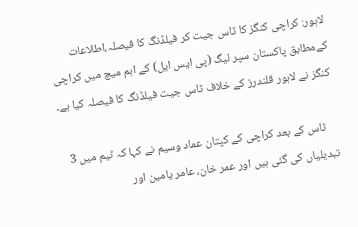لاہور: کراچی کنگز کا ٹاس جیت کر فیلڈنگ کا فیصلہ،اطلاعات کےمطابق پاکستان سپر لیگ (پی ایس ایل) کے اہم میچ میں کراچی کنگز نے لاہور قلندرز کے خلاف ٹاس جیت فیلڈنگ کا فیصلہ کیا ہے۔

    ٹاس کے بعد کراچی کے کپتان عماد وسیم نے کہا کہ ٹیم میں 3 تبدیلیاں کی گئی ہیں اور عمر خان، عامر یامین اور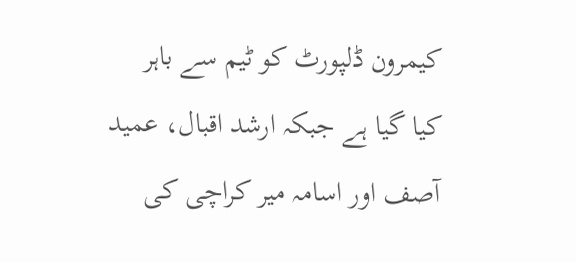کیمرون ڈلپورٹ کو ٹیم سے باہر کیا گیا ہے جبکہ ارشد اقبال، عمید آصف اور اسامہ میر کراچی کی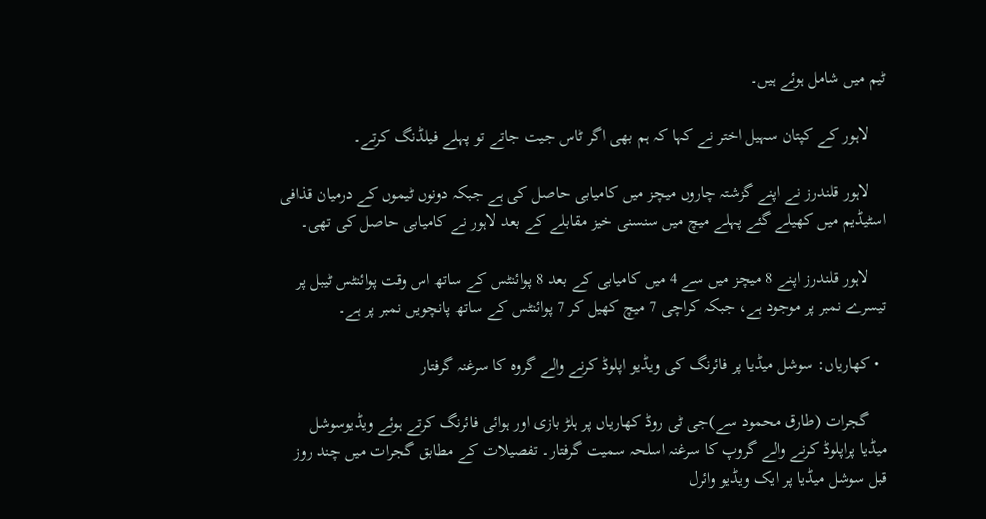ٹیم میں شامل ہوئے ہیں۔

    لاہور کے کپتان سہیل اختر نے کہا کہ ہم بھی اگر ٹاس جیت جاتے تو پہلے فیلڈنگ کرتے۔

    لاہور قلندرز نے اپنے گزشتہ چاروں میچز میں کامیابی حاصل کی ہے جبکہ دونوں ٹیموں کے درمیان قذافی اسٹیڈیم میں کھیلے گئے پہلے میچ میں سنسنی خیز مقابلے کے بعد لاہور نے کامیابی حاصل کی تھی۔

    لاہور قلندرز اپنے 8 میچز میں سے 4 میں کامیابی کے بعد 8 پوائنٹس کے ساتھ اس وقت پوائنٹس ٹیبل پر تیسرے نمبر پر موجود ہے، جبکہ کراچی 7 میچ کھیل کر 7 پوائنٹس کے ساتھ پانچویں نمبر پر ہے۔

  • کھاریاں: سوشل میڈیا پر فائرنگ کی ویڈیو اپلوڈ کرنے والے گروہ کا سرغنہ گرفتار

    گجرات (طارق محمود سے)جی ٹی روڈ کھاریاں پر ہلڑ بازی اور ہوائی فائرنگ کرتے ہوئے ویڈیوسوشل میڈیا پراپلوڈ کرنے والے گروپ کا سرغنہ اسلحہ سمیت گرفتار۔ تفصیلات کے مطابق گجرات میں چند روز قبل سوشل میڈیا پر ایک ویڈیو وائرل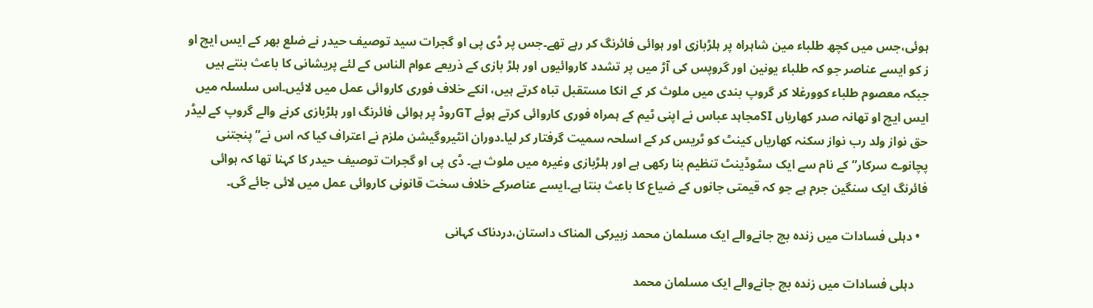ہوئی،جس میں کچھ طلباء مین شاہراہ پر ہلڑبازی اور ہوائی فائرنگ کر رہے تھے۔جس پر ڈی پی او گجرات سید توصیف حیدر نے ضلع بھر کے ایس ایچ او ز کو ایسے عناصر جو کہ طلباء یونین اور گروپس کی آڑ میں پر تشدد کاروائیوں اور ہلڑ بازی کے ذریعے عوام الناس کے لئے پریشانی کا باعث بنتے ہیں جبکہ معصوم طلباء کوورغلا کر گروپ بندی میں ملوث کر کے انکا مستقبل تباہ کرتے ہیں، انکے خلاف فوری کاروائی عمل میں لائیں۔اس سلسلہ میں ایس ایچ او تھانہ صدر کھاریاں SIمجاہد عباس نے اپنی ٹیم کے ہمراہ فوری کاروائی کرتے ہوئے GTروڈ پر ہوائی فائرنگ اور ہلڑبازی کرنے والے گروپ کے لیڈر حق نواز ولد رب نواز سکنہ کھاریاں کینٹ کو ٹریس کر کے اسلحہ سمیت گرفتار کر لیا۔دوران انٹیروگیشن ملزم نے اعتراف کیا کہ اس نے” پنجتنی پچانوے سرکار” کے نام سے ایک سٹوڈینٹ تنظیم بنا رکھی ہے اور ہلڑبازی وغیرہ میں ملوث ہے۔ ڈی پی او گجرات توصیف حیدر کا کہنا تھا کہ ہوائی فائرنگ ایک سنگین جرم ہے جو کہ قیمتی جانوں کے ضیاع کا باعث بنتا ہے۔ایسے عناصرکے خلاف سخت قانونی کاروائی عمل میں لائی جائے گی۔

  • دہلی فسادات میں زندہ بچ جانےوالے ایک مسلمان محمد زبیرکی المناک داستان،دردناک کہانی

    دہلی فسادات میں زندہ بچ جانےوالے ایک مسلمان محمد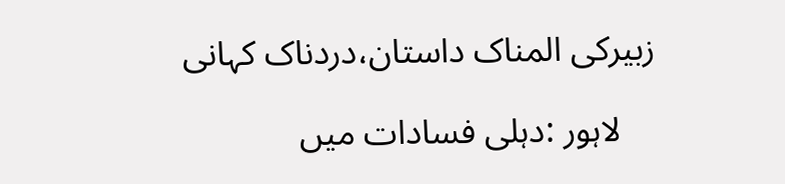زبیرکی المناک داستان،دردناک کہانی

    لاہور :دہلی فسادات میں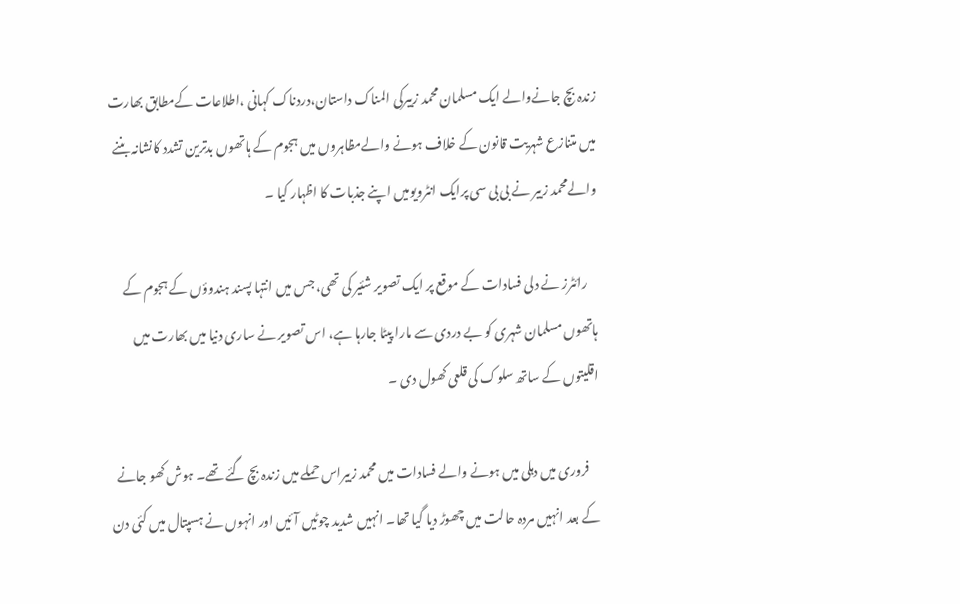زندہ بچ جانےوالے ایک مسلمان محمد زبیرکی المناک داستان،دردناک کہانی ،اطلاعات کےمطابق بھارت میں متنازع شہریت قانون کے خلاف ہونے والےمظاہروں میں ہجوم کے ہاتھوں بدترین تشدد کانشانہ بننے والےمحمد زبیر نے بی بی سی پرایک انٹرویومیں اپنے جذبات کا اظہار کیا ۔

    رائٹرز نے دلی فسادات کے موقع پر ایک تصویر شئیر کی تھی، جس میں انتہا پسند ہندوؤں کے ہجوم کے ہاتھوں مسلمان شہری کو بے دردی سے مارا پیٹا جارہا ہے، اس تصویر نے ساری دنیا میں بھارت میں اقلیتوں کے ساتھ سلوک کی قلعی کھول دی ۔

    فروری میں دہلی میں ہونے والے فسادات میں محمد زبیراس حملے میں زندہ بچ گئے تھے۔ ہوش کھو جانے کے بعد انہیں مردہ حالت میں چھوڑ دیا گیا تھا۔ انہیں شدید چوٹیں آئیں اور انہوں نے ہسپتال میں کئی دن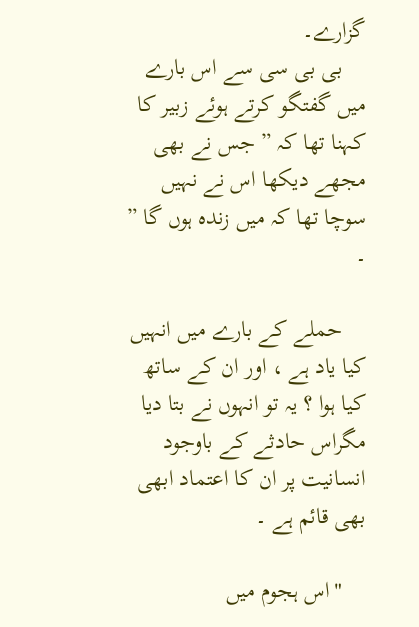گزارے۔
    بی بی سی سے اس بارے میں گفتگو کرتے ہوئے زبیر کا کہنا تھا کہ ” جس نے بھی مجھے دیکھا اس نے نہیں سوچا تھا کہ میں زندہ ہوں گا ” ۔

    حملے کے بارے میں انہیں کیا یاد ہے ، اور ان کے ساتھ کیا ہوا ؟ یہ تو انہوں نے بتا دیا مگراس حادثے کے باوجود انسانیت پر ان کا اعتماد ابھی بھی قائم ہے ۔

    "اس ہجوم میں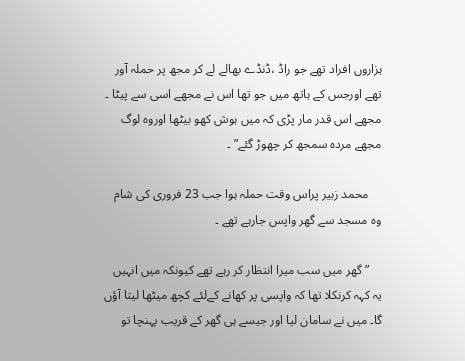ہزاروں افراد تھے جو راڈ ،ڈنڈے بھالے لے کر مجھ پر حملہ آور تھے اورجس کے ہاتھ میں جو تھا اس نے مجھے اسی سے پیٹا ۔ مجھے اس قدر مار پڑی کہ میں ہوش کھو بیٹھا اوروہ لوگ مجھے مردہ سمجھ کر چھوڑ گئے” ۔

    محمد زبیر پراس وقت حملہ ہوا جب 23 فروری کی شام وہ مسجد سے گھر واپس جارہے تھے ۔

    ” گھر میں سب میرا انتظار کر رہے تھے کیونکہ میں انہیں یہ کہہ کرنکلا تھا کہ واپسی پر کھانے کےلئے کچھ میٹھا لیتا آؤں گا۔ میں نے سامان لیا اور جیسے ہی گھر کے قریب پہنچا تو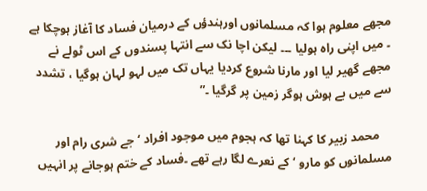مجھے معلوم ہوا کہ مسلمانوں اورہندؤں کے درمیان فساد کا آغاز ہوچکا ہے ۔ میں اپنی راہ ہولیا ۔۔۔ لیکن اچا نک سے انتہا پسندوں کے اس ٹولے نے مجھے گھیر لیا اور مارنا شروع کردیا یہاں تک میں لہو لہان ہوگیا ، تشدد سے میں بے ہوش ہوگر زمین پر گرگیا ۔”

    محمد زبیر کا کہنا تھا کہ ہجوم میں موجود افراد ‘ جے شری رام اور مسلمانوں کو مارو ‘ کے نعرے لگا رہے تھے ۔فساد کے ختم ہوجانے پر انہیں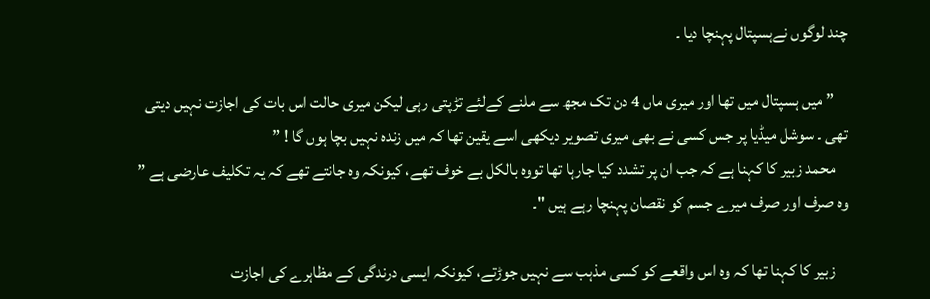چند لوگوں نےہسپتال پہنچا دیا ۔

    ” میں ہسپتال میں تھا اور میری ماں 4 دن تک مجھ سے ملنے کےلئے تڑپتی رہی لیکن میری حالت اس بات کی اجازت نہیں دیتی تھی ۔ سوشل میڈیا پر جس کسی نے بھی میری تصویر دیکھی اسے یقین تھا کہ میں زندہ نہیں بچا ہوں گا ! ”
    محمد زبیر کا کہنا ہے کہ جب ان پر تشدد کیا جارہا تھا تووہ بالکل بے خوف تھے، کیونکہ وہ جانتے تھے کہ یہ تکلیف عارضی ہے ” وہ صرف اور صرف میرے جسم کو نقصان پہنچا رہے ہیں "۔

    زبیر کا کہنا تھا کہ وہ اس واقعے کو کسی مذہب سے نہیں جوڑتے، کیونکہ ایسی درندگی کے مظاہرے کی اجازت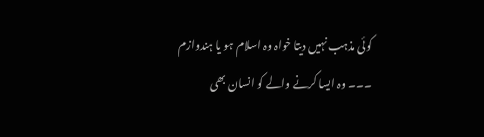کوئی مذہب نہیں دیتا خواہ وہ اسلام ہو یا ہندوازم ۔۔۔ وہ ایسا کرنے والے کو انسان بھی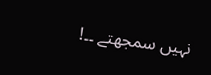نہیں سمجھتے ۔۔!